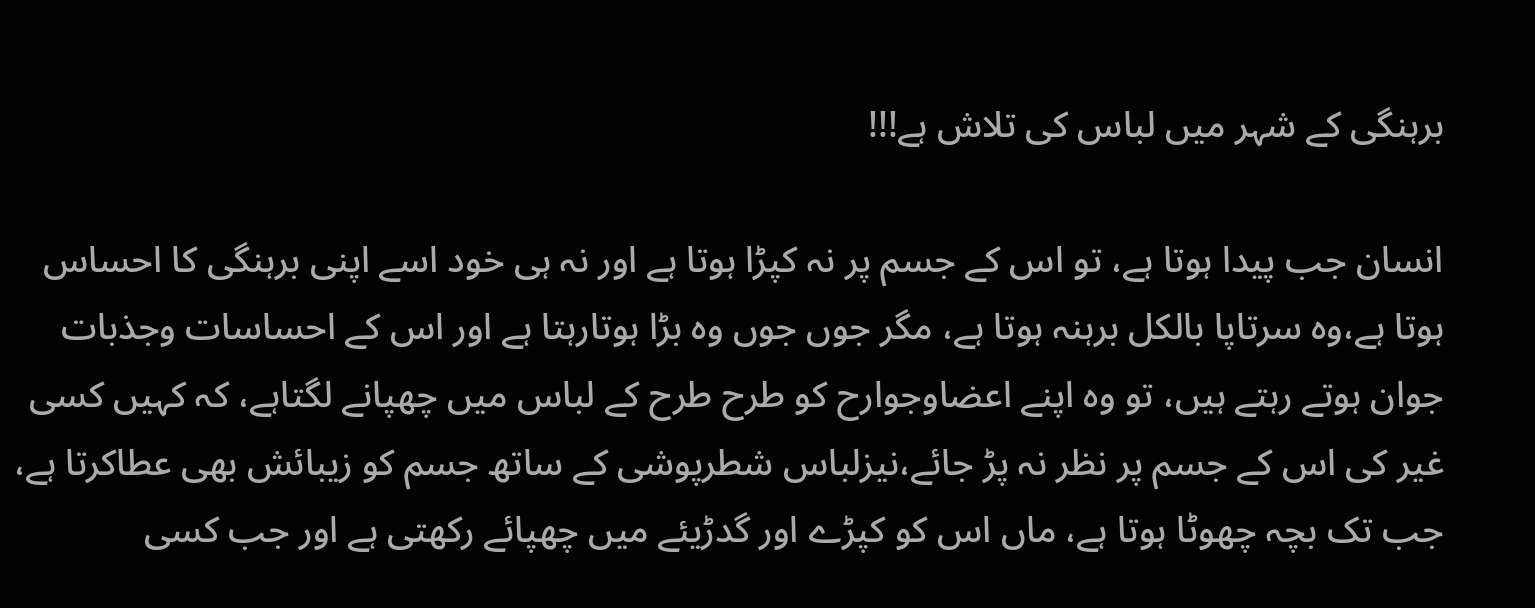برہنگی کے شہر میں لباس کی تلاش ہے!!!

انسان جب پیدا ہوتا ہے، تو اس کے جسم پر نہ کپڑا ہوتا ہے اور نہ ہی خود اسے اپنی برہنگی کا احساس ہوتا ہے،وہ سرتاپا بالکل برہنہ ہوتا ہے، مگر جوں جوں وہ بڑا ہوتارہتا ہے اور اس کے احساسات وجذبات جوان ہوتے رہتے ہیں، تو وہ اپنے اعضاوجوارح کو طرح طرح کے لباس میں چھپانے لگتاہے، کہ کہیں کسی غیر کی اس کے جسم پر نظر نہ پڑ جائے،نیزلباس شطرپوشی کے ساتھ جسم کو زیبائش بھی عطاکرتا ہے، جب تک بچہ چھوٹا ہوتا ہے، ماں اس کو کپڑے اور گدڑیئے میں چھپائے رکھتی ہے اور جب کسی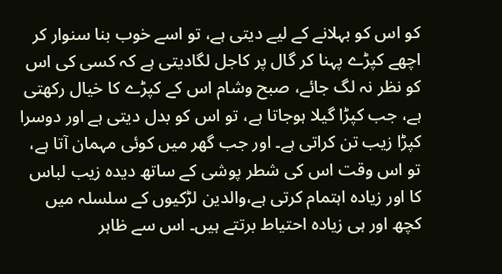کو اس کو بہلانے کے لیے دیتی ہے، تو اسے خوب بنا سنوار کر اچھے کپڑے پہنا کر گال پر کاجل لگادیتی ہے کہ کسی کی اس کو نظر نہ لگ جائے، صبح وشام اس کے کپڑے کا خیال رکھتی ہے، جب کپڑا گیلا ہوجاتا ہے، تو اس کو بدل دیتی ہے اور دوسرا کپڑا زیب تن کراتی ہے۔ اور جب گھر میں کوئی مہمان آتا ہے، تو اس وقت اس کی شطر پوشی کے ساتھ دیدہ زیب لباس کا اور زیادہ اہتمام کرتی ہے،والدین لڑکیوں کے سلسلہ میں کچھ اور ہی زیادہ احتیاط برتتے ہیں۔ اس سے ظاہر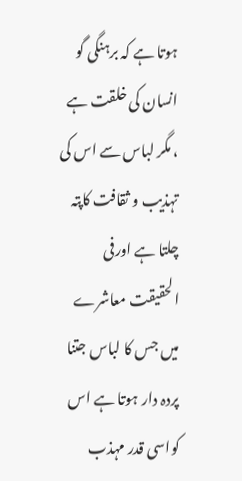ہوتا ہے کہ برہنگی گو انسان کی خلقت ہے ، مگر لباس سے اس کی تہذیب و ثقافت کاپتہ چلتا ہے اورفی الحقیقت معاشرے میں جس کا لباس جتنا پردہ دار ہوتا ہے اس کواسی قدر مہذب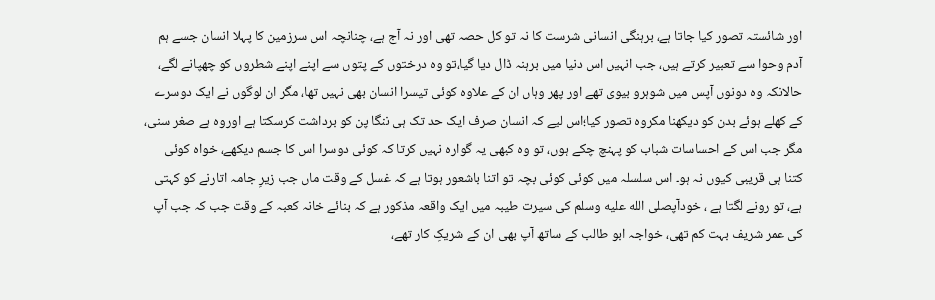اور شائستہ تصور کیا جاتا ہے، برہنگی انسانی شرست کا نہ تو کل حصہ تھی اور نہ آج ہے، چنانچہ اس سرزمین کا پہلا انسان جسے ہم آدم وحوا سے تعبیر کرتے ہیں، جب انہیں اس دنیا میں برہنہ ڈال دیا گیا،تو وہ درختوں کے پتوں سے اپنے اپنے شطروں کو چھپانے لگے، حالانکہ وہ دونوں آپس میں شوہرو بیوی تھے اور پھر وہاں ان کے علاوہ کوئی تیسرا انسان بھی نہیں تھا، مگر ان لوگوں نے ایک دوسرے کے کھلے ہوئے بدن کو دیکھنا مکروہ تصور کیا؛اس لیے کہ انسان صرف ایک حد تک ہی ننگا پن کو برداشت کرسکتا ہے اوروہ ہے صغر سنی، مگر جب اس کے احساسات شباب کو پہنچ چکے ہوں، تو وہ کبھی یہ گوارہ نہیں کرتا کہ کوئی دوسرا اس کا جسم دیکھے، خواہ کوئی کتنا ہی قریبی کیوں نہ ہو۔ اس سلسلہ میں کوئی کوئی بچہ تو اتنا باشعور ہوتا ہے کہ غسل کے وقت ماں جب زیرِ جامہ اتارنے کو کہتی ہے، تو رونے لگتا ہے ، خودآپصلى الله عليه وسلم کی سیرت طیبہ میں ایک واقعہ مذکور ہے کہ بنائے خانہ کعبہ کے وقت جب کہ جب آپ کی عمر شریف بہت کم تھی، خواجہ ابو طالب کے ساتھ آپ بھی ان کے شریکِ کار تھے،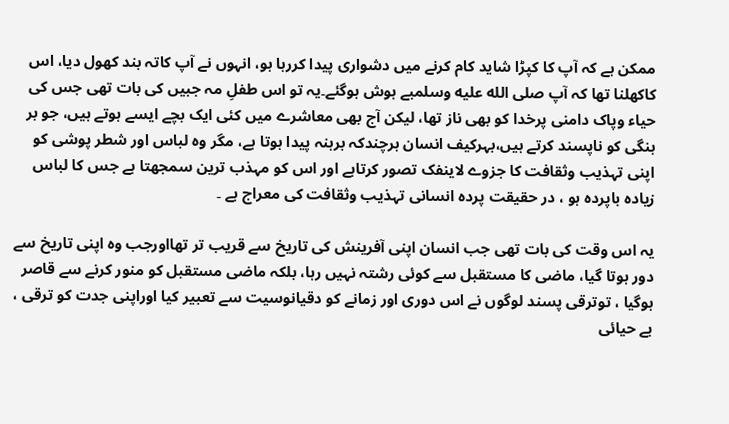ممکن ہے کہ آپ کا کپڑا شاید کام کرنے میں دشواری پیدا کررہا ہو، انہوں نے آپ کاتہ بند کھول دیا، اس کاکھلنا تھا کہ آپ صلى الله عليه وسلمبے ہوش ہوگئے۔یہ تو اس طفلِ مہ جبیں کی بات تھی جس کی حیاء وپاک دامنی پرخدا کو بھی ناز تھا، لیکن آج بھی معاشرے میں کئی ایک بچے ایسے ہوتے ہیں، جو بر ہنگی کو ناپسند کرتے ہیں،بہرکیف انسان ہرچندکہ برہنہ پیدا ہوتا ہے، مگر وہ لباس اور شطر پوشی کو اپنی تہذیب وثقافت کا جزوے لاینفک تصور کرتاہے اور اس کو مہذب ترین سمجھتا ہے جس کا لباس زیادہ باپردہ ہو ، در حقیقت پردہ انسانی تہذیب وثقافت کی معراج ہے ۔

یہ اس وقت کی بات تھی جب انسان اپنی آفرینش کی تاریخ سے قریب تر تھااورجب وہ اپنی تاریخ سے دور ہوتا گیا، ماضی کا مستقبل سے کوئی رشتہ نہیں رہا، بلکہ ماضی مستقبل کو منور کرنے سے قاصر ہوگیا ، توترقی پسند لوگوں نے اس دوری اور زمانے کو دقیانوسیت سے تعبیر کیا اوراپنی جدت کو ترقی ، بے حیائی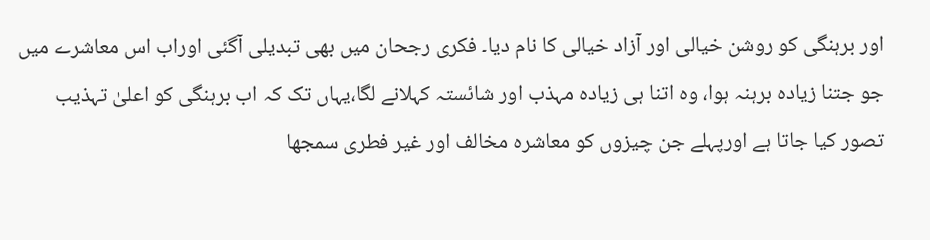اور برہنگی کو روشن خیالی اور آزاد خیالی کا نام دیا۔ فکری رجحان میں بھی تبدیلی آگئی اوراب اس معاشرے میں جو جتنا زیادہ برہنہ ہوا، وہ اتنا ہی زیادہ مہذب اور شائستہ کہلانے لگا،یہاں تک کہ اب برہنگی کو اعلیٰ تہذیب تصور کیا جاتا ہے اورپہلے جن چیزوں کو معاشرہ مخالف اور غیر فطری سمجھا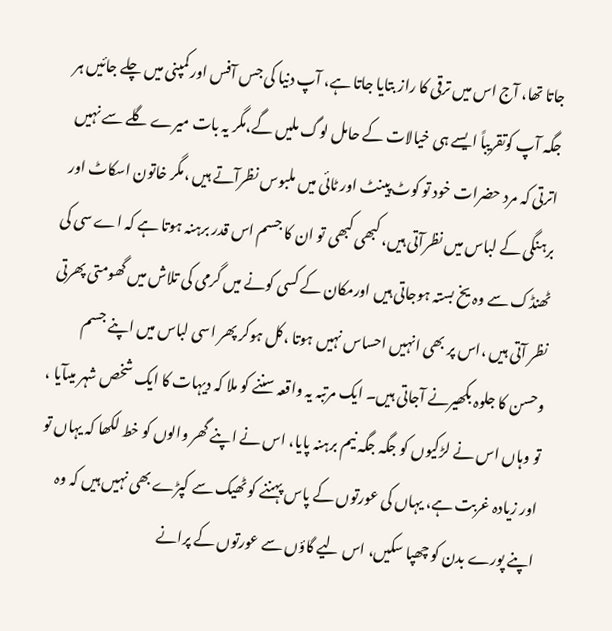جاتا تھا، آج اس میں ترقی کا راز بتایا جاتا ہے، آپ دنیا کی جس آفس اور کمپنی میں چلے جائیں ہر جگہ آپ کوتقریباً ایسے ہی خیالات کے حامل لوگ ملیں گے،مگر یہ بات میرے گلے سے نہیں اترتی کہ مرد حضرات خود تو کوٹ پینٹ اور ٹائی میں ملبوس نظرآتے ہیں ،مگر خاتون اسکاٹ اور برہنگی کے لباس میں نظرآتی ہیں، کبھی کبھی تو ان کا جسم اس قدر برہنہ ہوتا ہے کہ اے سی کی ٹھنڈک سے وہ یخ بستہ ہوجاتی ہیں اورمکان کے کسی کونے میں گرمی کی تلاش میں گھومتی پھرتی نظر آتی ہیں ،اس پر بھی انہیں احساس نہیں ہوتا ،کل ہوکر پھر اسی لباس میں اپنے جسم وحسن کا جلوہ بکھیرنے آجاتی ہیں۔ ایک مرتبہ یہ واقعہ سننے کو ملا کہ دیہات کا ایک شخص شہر میںآیا ، تو وہاں اس نے لڑکیوں کو جگہ جگہ نیم برہنہ پایا، اس نے اپنے گھر والوں کو خط لکھا کہ یہاں تو اور زیادہ غربت ہے، یہاں کی عورتوں کے پاس پہننے کو ٹھیک سے کپڑے بھی نہیں ہیں کہ وہ اپنے پورے بدن کو چھپا سکیں، اس لیے گاؤں سے عورتوں کے پرانے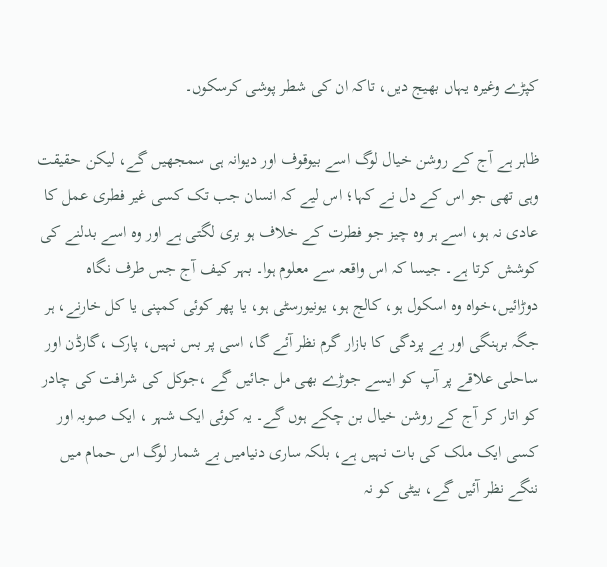کپڑے وغیرہ یہاں بھیج دیں، تاکہ ان کی شطر پوشی کرسکوں۔

ظاہر ہے آج کے روشن خیال لوگ اسے بیوقوف اور دیوانہ ہی سمجھیں گے، لیکن حقیقت وہی تھی جو اس کے دل نے کہا؛ اس لیے کہ انسان جب تک کسی غیر فطری عمل کا عادی نہ ہو، اسے ہر وہ چیز جو فطرت کے خلاف ہو بری لگتی ہے اور وہ اسے بدلنے کی کوشش کرتا ہے۔ جیسا کہ اس واقعہ سے معلوم ہوا۔ بہر کیف آج جس طرف نگاہ دوڑائیں،خواہ وہ اسکول ہو، کالج ہو، یونیورسٹی ہو، یا پھر کوئی کمپنی یا کل خارنے، ہر جگہ برہنگی اور بے پردگی کا بازار گرم نظر آئے گا، اسی پر بس نہیں، پارک ،گارڈن اور ساحلی علاقے پر آپ کو ایسے جوڑے بھی مل جائیں گے ،جوکل کی شرافت کی چادر کو اتار کر آج کے روشن خیال بن چکے ہوں گے۔ یہ کوئی ایک شہر ، ایک صوبہ اور کسی ایک ملک کی بات نہیں ہے، بلکہ ساری دنیامیں بے شمار لوگ اس حمام میں ننگے نظر آئیں گے، بیٹی کو نہ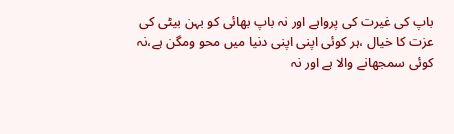باپ کی غیرت کی پرواہے اور نہ باپ بھائی کو بہن بیٹی کی عزت کا خیال ،ہر کوئی اپنی اپنی دنیا میں محو ومگن ہے،نہ کوئی سمجھانے والا ہے اور نہ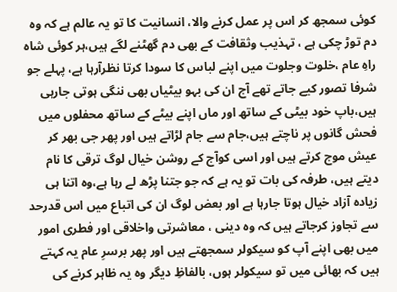کوئی سمجھ کر اس پر عمل کرنے والا، انسانیت کا تو یہ عالم ہے کہ وہ دم توڑ چکی ہے ، تہذیب وثقافت کے بھی دم گھٹنے لگے ہیں،ہر کوئی شاہ راہِ عام ،خلوت وجلوت میں اپنے لباس کا سودا کرتا نظرآرہا ہے، پہلے جو شرفا تصور کیے جاتے تھے آج ان کی بہو بیٹیاں بھی ننگی ہوتی جارہی ہیں،باپ خود بیٹی کے ساتھ اور ماں اپنے بیٹے کے ساتھ محفلوں میں فحش گانوں پر ناچتے ہیں،جام سے جام لڑاتے ہیں اور پھر جی بھر کر عیش موج کرتے ہیں اور اسی کوآج کے روشن خیال لوگ ترقی کا نام دیتے ہیں، طرفہ کی بات تو یہ ہے کہ جو جتنا پڑھ لے رہا ہے،وہ اتنا ہی زیادہ آزاد خیال ہوتا جارہا ہے اور بعض لوگ ان کی اتباع میں اس قدرحد سے تجاوز کرجاتے ہیں کہ وہ دینی ، معاشرتی واخلاقی اور فطری امور میں بھی اپنے آپ کو سیکولر سمجھتے ہیں اور پھر برسرِ عام یہ کہتے ہیں کہ بھائی میں تو سیکولر ہوں، بالفاظِ دیگر وہ یہ ظاہر کرنے کی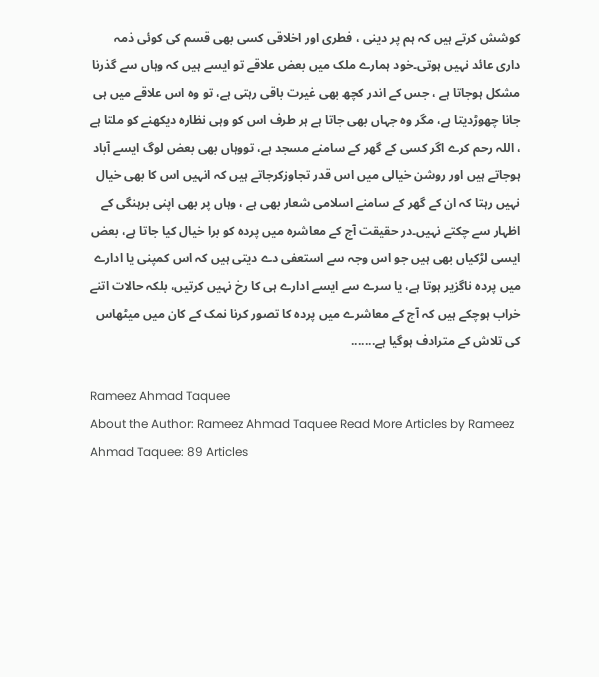کوشش کرتے ہیں کہ ہم پر دینی ، فطری اور اخلاقی کسی بھی قسم کی کوئی ذمہ داری عائد نہیں ہوتی۔خود ہمارے ملک میں بعض علاقے تو ایسے ہیں کہ وہاں سے گذرنا مشکل ہوجاتا ہے ، جس کے اندر کچھ بھی غیرت باقی رہتی ہے، تو وہ اس علاقے میں ہی جانا چھوڑدیتا ہے، مگر وہ جہاں بھی جاتا ہے ہر طرف اس کو وہی نظارہ دیکھنے کو ملتا ہے ، اللہ رحم کرے اگر کسی کے گھر کے سامنے مسجد ہے، تووہاں بھی بعض لوگ ایسے آباد ہوجاتے ہیں اور روشن خیالی میں اس قدر تجاوزکرجاتے ہیں کہ انہیں اس کا بھی خیال نہیں رہتا کہ ان کے گھر کے سامنے اسلامی شعار بھی ہے ، وہاں پر بھی اپنی برہنگی کے اظہار سے چکتے نہیں۔در حقیقت آج کے معاشرہ میں پردہ کو برا خیال کیا جاتا ہے، بعض ایسی لڑکیاں بھی ہیں جو اس وجہ سے استعفی دے دیتی ہیں کہ اس کمپنی یا ادارے میں پردہ ناگزیر ہوتا ہے، یا سرے سے ایسے ادارے ہی کا رخ نہیں کرتیں، بلکہ حالات اتنے خراب ہوچکے ہیں کہ آج کے معاشرے میں پردہ کا تصور کرنا نمک کے کان میں میٹھاس کی تلاش کے مترادف ہوگیا ہے.......

Rameez Ahmad Taquee
About the Author: Rameez Ahmad Taquee Read More Articles by Rameez Ahmad Taquee: 89 Articles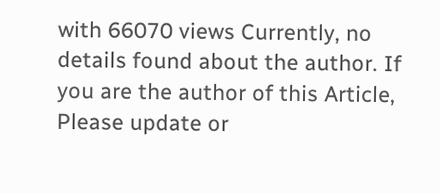with 66070 views Currently, no details found about the author. If you are the author of this Article, Please update or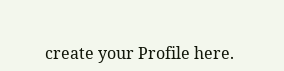create your Profile here.